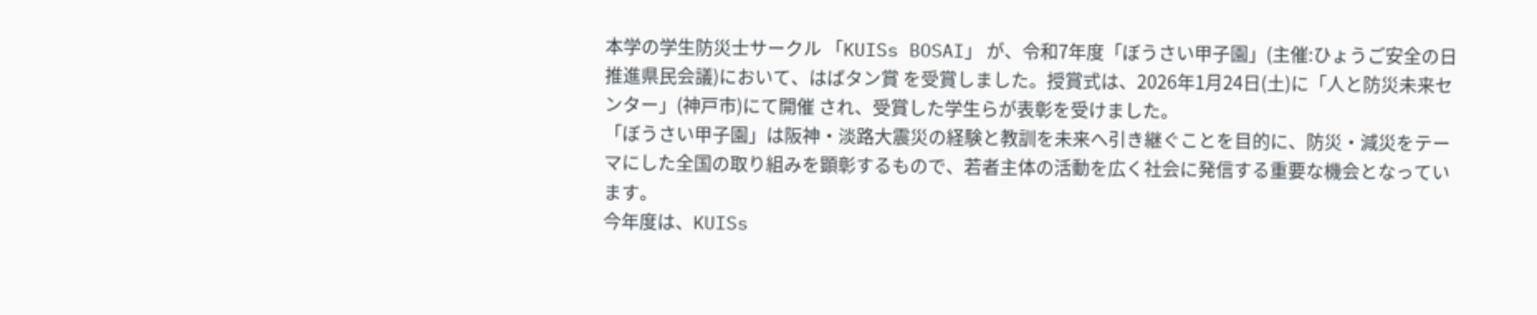本学の学生防災士サークル 「KUISs BOSAI」 が、令和7年度「ぼうさい甲子園」(主催:ひょうご安全の日推進県民会議)において、はばタン賞 を受賞しました。授賞式は、2026年1月24日(土)に「人と防災未来センター」(神戸市)にて開催 され、受賞した学生らが表彰を受けました。
「ぼうさい甲子園」は阪神・淡路大震災の経験と教訓を未来へ引き継ぐことを目的に、防災・減災をテーマにした全国の取り組みを顕彰するもので、若者主体の活動を広く社会に発信する重要な機会となっています。
今年度は、KUISs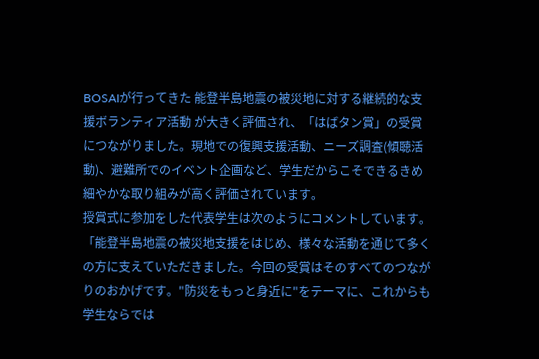BOSAIが行ってきた 能登半島地震の被災地に対する継続的な支援ボランティア活動 が大きく評価され、「はばタン賞」の受賞につながりました。現地での復興支援活動、ニーズ調査(傾聴活動)、避難所でのイベント企画など、学生だからこそできるきめ細やかな取り組みが高く評価されています。
授賞式に参加をした代表学生は次のようにコメントしています。
「能登半島地震の被災地支援をはじめ、様々な活動を通じて多くの方に支えていただきました。今回の受賞はそのすべてのつながりのおかげです。"防災をもっと身近に"をテーマに、これからも学生ならでは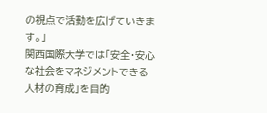の視点で活動を広げていきます。」
関西国際大学では「安全・安心な社会をマネジメントできる人材の育成」を目的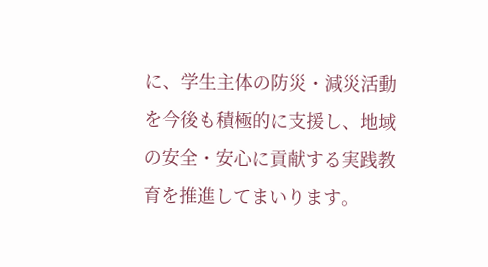に、学生主体の防災・減災活動を今後も積極的に支援し、地域の安全・安心に貢献する実践教育を推進してまいります。